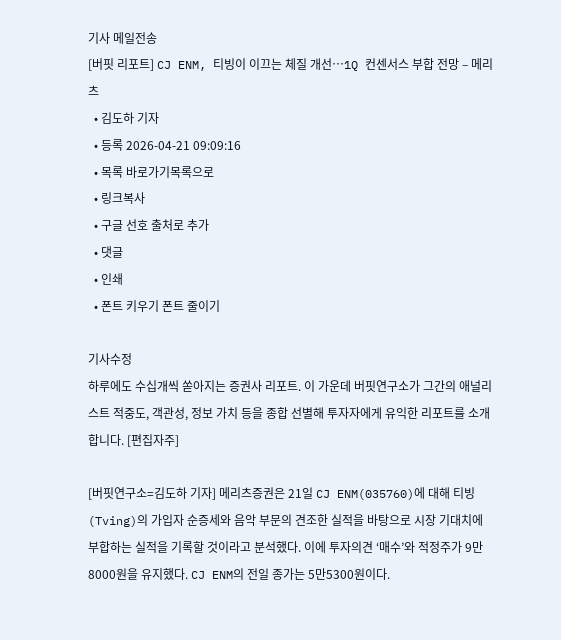기사 메일전송
[버핏 리포트] CJ ENM, 티빙이 이끄는 체질 개선…1Q 컨센서스 부합 전망 – 메리츠
  • 김도하 기자
  • 등록 2026-04-21 09:09:16
  • 목록 바로가기목록으로
  • 링크복사
  • 구글 선호 출처로 추가
  • 댓글
  • 인쇄
  • 폰트 키우기 폰트 줄이기

기사수정
하루에도 수십개씩 쏟아지는 증권사 리포트. 이 가운데 버핏연구소가 그간의 애널리스트 적중도, 객관성, 정보 가치 등을 종합 선별해 투자자에게 유익한 리포트를 소개합니다. [편집자주]

[버핏연구소=김도하 기자] 메리츠증권은 21일 CJ ENM(035760)에 대해 티빙(Tving)의 가입자 순증세와 음악 부문의 견조한 실적을 바탕으로 시장 기대치에 부합하는 실적을 기록할 것이라고 분석했다. 이에 투자의견 ‘매수’와 적정주가 9만8000원을 유지했다. CJ ENM의 전일 종가는 5만5300원이다.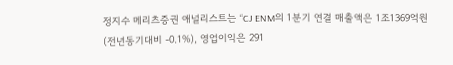정지수 메리츠증권 애널리스트는 “CJ ENM의 1분기 연결 매출액은 1조1369억원(전년동기대비 -0.1%), 영업이익은 291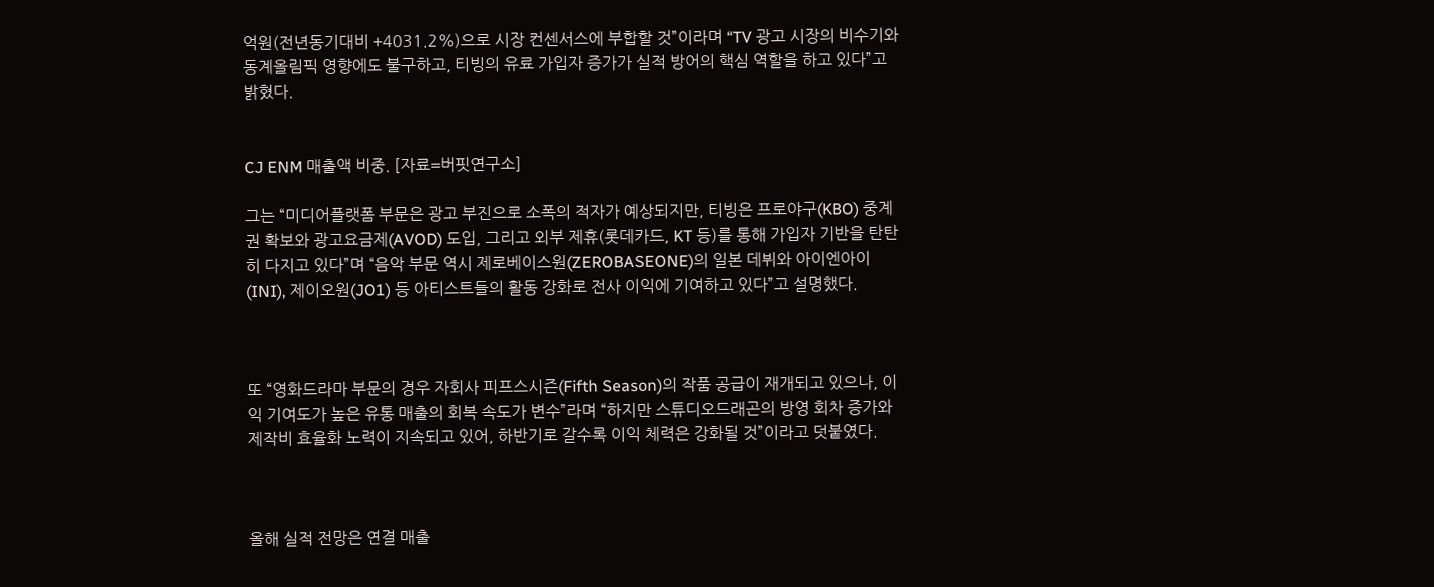억원(전년동기대비 +4031.2%)으로 시장 컨센서스에 부합할 것”이라며 “TV 광고 시장의 비수기와 동계올림픽 영향에도 불구하고, 티빙의 유료 가입자 증가가 실적 방어의 핵심 역할을 하고 있다”고 밝혔다.


CJ ENM 매출액 비중. [자료=버핏연구소]

그는 “미디어플랫폼 부문은 광고 부진으로 소폭의 적자가 예상되지만, 티빙은 프로야구(KBO) 중계권 확보와 광고요금제(AVOD) 도입, 그리고 외부 제휴(롯데카드, KT 등)를 통해 가입자 기반을 탄탄히 다지고 있다”며 “음악 부문 역시 제로베이스원(ZEROBASEONE)의 일본 데뷔와 아이엔아이(INI), 제이오원(JO1) 등 아티스트들의 활동 강화로 전사 이익에 기여하고 있다”고 설명했다.



또 “영화드라마 부문의 경우 자회사 피프스시즌(Fifth Season)의 작품 공급이 재개되고 있으나, 이익 기여도가 높은 유통 매출의 회복 속도가 변수”라며 “하지만 스튜디오드래곤의 방영 회차 증가와 제작비 효율화 노력이 지속되고 있어, 하반기로 갈수록 이익 체력은 강화될 것”이라고 덧붙였다.



올해 실적 전망은 연결 매출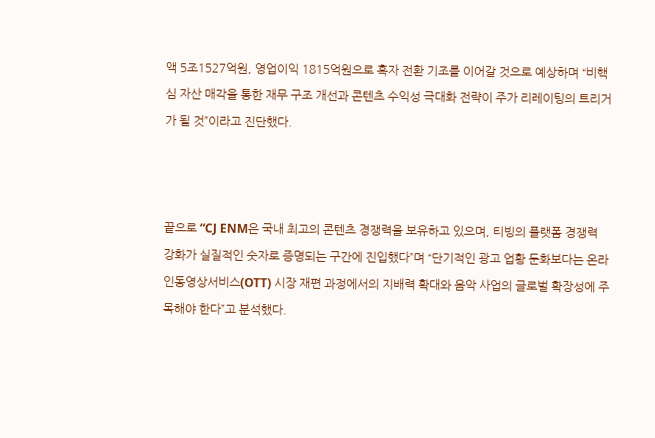액 5조1527억원, 영업이익 1815억원으로 흑자 전환 기조를 이어갈 것으로 예상하며 “비핵심 자산 매각을 통한 재무 구조 개선과 콘텐츠 수익성 극대화 전략이 주가 리레이팅의 트리거가 될 것”이라고 진단했다.



끝으로 “CJ ENM은 국내 최고의 콘텐츠 경쟁력을 보유하고 있으며, 티빙의 플랫폼 경쟁력 강화가 실질적인 숫자로 증명되는 구간에 진입했다”며 “단기적인 광고 업황 둔화보다는 온라인동영상서비스(OTT) 시장 재편 과정에서의 지배력 확대와 음악 사업의 글로벌 확장성에 주목해야 한다”고 분석했다.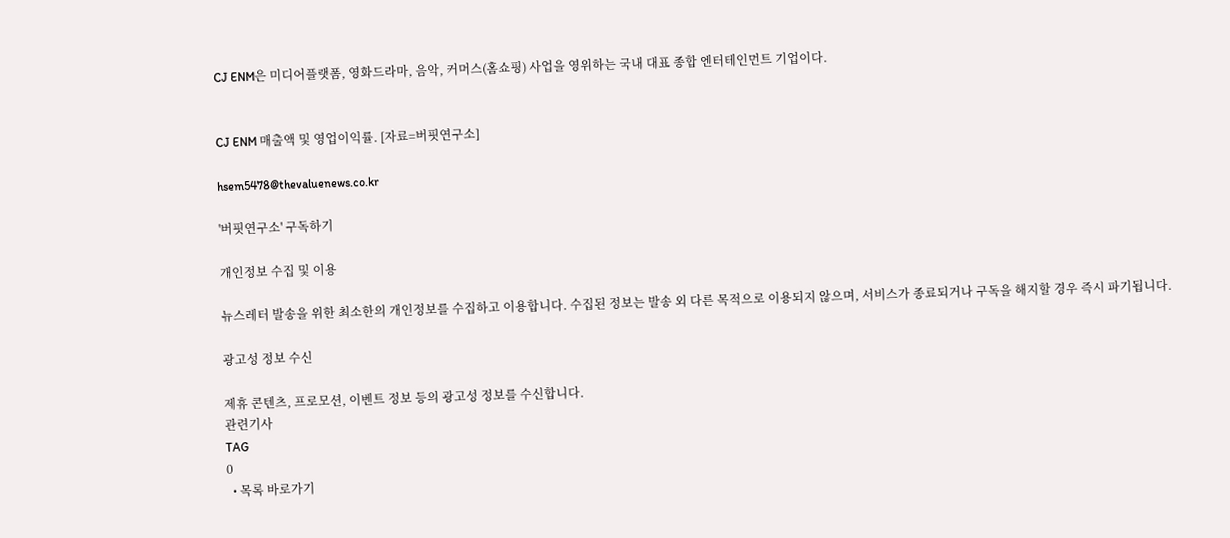CJ ENM은 미디어플랫폼, 영화드라마, 음악, 커머스(홈쇼핑) 사업을 영위하는 국내 대표 종합 엔터테인먼트 기업이다.


CJ ENM 매출액 및 영업이익률. [자료=버핏연구소]

hsem5478@thevaluenews.co.kr

'버핏연구소' 구독하기

개인정보 수집 및 이용

뉴스레터 발송을 위한 최소한의 개인정보를 수집하고 이용합니다. 수집된 정보는 발송 외 다른 목적으로 이용되지 않으며, 서비스가 종료되거나 구독을 해지할 경우 즉시 파기됩니다.

광고성 정보 수신

제휴 콘텐츠, 프로모션, 이벤트 정보 등의 광고성 정보를 수신합니다.
관련기사
TAG
0
  • 목록 바로가기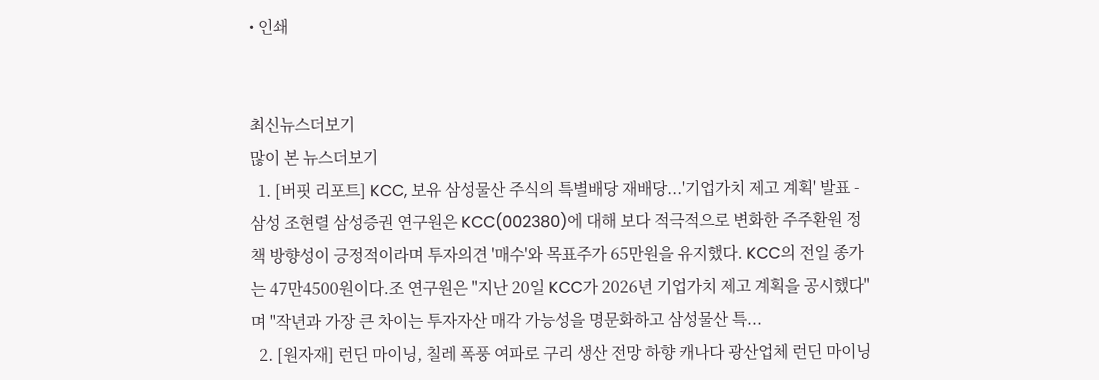• 인쇄


최신뉴스더보기
많이 본 뉴스더보기
  1. [버핏 리포트] KCC, 보유 삼성물산 주식의 특별배당 재배당...'기업가치 제고 계획' 발표 - 삼성 조현렬 삼성증권 연구원은 KCC(002380)에 대해 보다 적극적으로 변화한 주주환원 정책 방향성이 긍정적이라며 투자의견 '매수'와 목표주가 65만원을 유지했다. KCC의 전일 종가는 47만4500원이다.조 연구원은 "지난 20일 KCC가 2026년 기업가치 제고 계획을 공시했다"며 "작년과 가장 큰 차이는 투자자산 매각 가능성을 명문화하고 삼성물산 특...
  2. [원자재] 런딘 마이닝, 칠레 폭풍 여파로 구리 생산 전망 하향 캐나다 광산업체 런딘 마이닝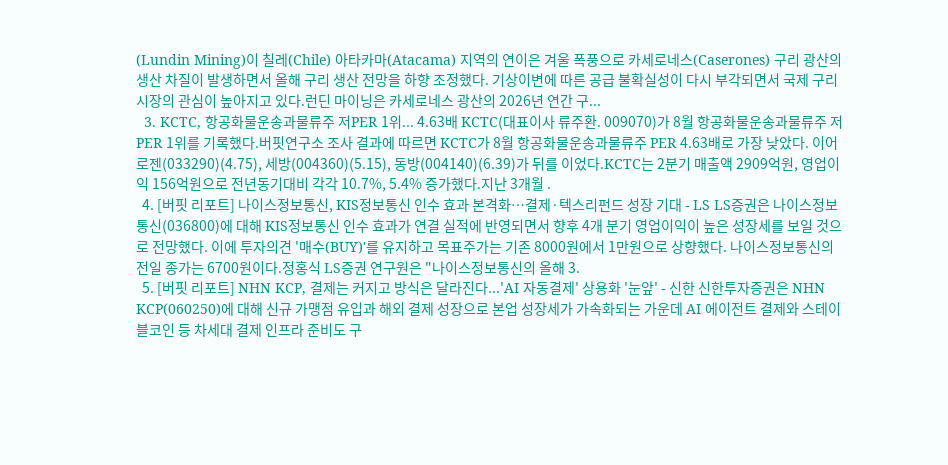(Lundin Mining)이 칠레(Chile) 아타카마(Atacama) 지역의 연이은 겨울 폭풍으로 카세로네스(Caserones) 구리 광산의 생산 차질이 발생하면서 올해 구리 생산 전망을 하향 조정했다. 기상이변에 따른 공급 불확실성이 다시 부각되면서 국제 구리 시장의 관심이 높아지고 있다.런딘 마이닝은 카세로네스 광산의 2026년 연간 구...
  3. KCTC, 항공화물운송과물류주 저PER 1위... 4.63배 KCTC(대표이사 류주환. 009070)가 8월 항공화물운송과물류주 저PER 1위를 기록했다.버핏연구소 조사 결과에 따르면 KCTC가 8월 항공화물운송과물류주 PER 4.63배로 가장 낮았다. 이어 로젠(033290)(4.75), 세방(004360)(5.15), 동방(004140)(6.39)가 뒤를 이었다.KCTC는 2분기 매출액 2909억원, 영업이익 156억원으로 전년동기대비 각각 10.7%, 5.4% 증가했다.지난 3개월 .
  4. [버핏 리포트] 나이스정보통신, KIS정보통신 인수 효과 본격화…결제·텍스리펀드 성장 기대 - LS LS증권은 나이스정보통신(036800)에 대해 KIS정보통신 인수 효과가 연결 실적에 반영되면서 향후 4개 분기 영업이익이 높은 성장세를 보일 것으로 전망했다. 이에 투자의견 '매수(BUY)'를 유지하고 목표주가는 기존 8000원에서 1만원으로 상향했다. 나이스정보통신의 전일 종가는 6700원이다.정홍식 LS증권 연구원은 "나이스정보통신의 올해 3.
  5. [버핏 리포트] NHN KCP, 결제는 커지고 방식은 달라진다...'AI 자동결제' 상용화 '눈앞' - 신한 신한투자증권은 NHN KCP(060250)에 대해 신규 가맹점 유입과 해외 결제 성장으로 본업 성장세가 가속화되는 가운데 AI 에이전트 결제와 스테이블코인 등 차세대 결제 인프라 준비도 구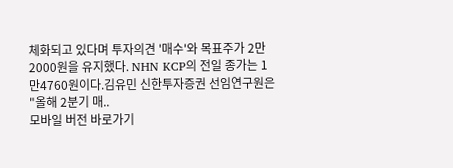체화되고 있다며 투자의견 '매수'와 목표주가 2만2000원을 유지했다. NHN KCP의 전일 종가는 1만4760원이다.김유민 신한투자증권 선임연구원은 "올해 2분기 매..
모바일 버전 바로가기